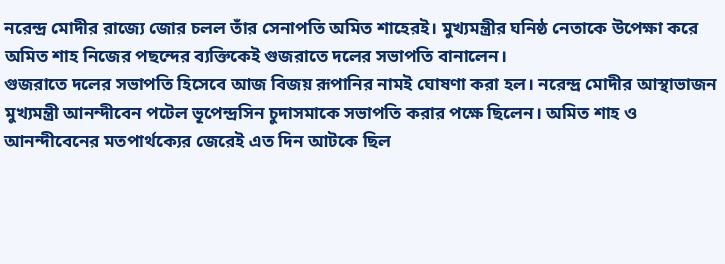নরেন্দ্র মোদীর রাজ্যে জোর চলল তাঁর সেনাপতি অমিত শাহেরই। মুখ্যমন্ত্রীর ঘনিষ্ঠ নেতাকে উপেক্ষা করে অমিত শাহ নিজের পছন্দের ব্যক্তিকেই গুজরাতে দলের সভাপতি বানালেন।
গুজরাতে দলের সভাপতি হিসেবে আজ বিজয় রূপানির নামই ঘোষণা করা হল। নরেন্দ্র মোদীর আস্থাভাজন মুখ্যমন্ত্রী আনন্দীবেন পটেল ভূপেন্দ্রসিন চুদাসমাকে সভাপতি করার পক্ষে ছিলেন। অমিত শাহ ও আনন্দীবেনের মতপার্থক্যের জেরেই এত দিন আটকে ছিল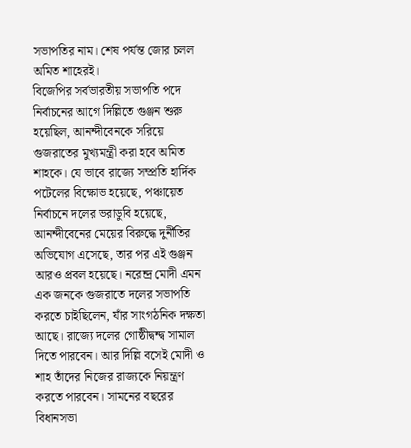সভাপতির নাম। শেষ পর্যন্ত জোর চলল অমিত শাহেরই।
বিজেপির সর্বভারতীয় সভাপতি পদে নির্বাচনের আগে দিল্লিতে গুঞ্জন শুরু হয়েছিল, আনন্দীবেনকে সরিয়ে গুজরাতের মুখ্যমন্ত্রী করা হবে অমিত শাহকে। যে ভাবে রাজ্যে সম্প্রতি হার্দিক পটেলের বিক্ষোভ হয়েছে, পঞ্চায়েত নির্বাচনে দলের ভরাডুবি হয়েছে, আনন্দীবেনের মেয়ের বিরুদ্ধে দুর্নীতির অভিযোগ এসেছে, তার পর এই গুঞ্জন আরও প্রবল হয়েছে। নরেন্দ্র মোদী এমন এক জনকে গুজরাতে দলের সভাপতি করতে চাইছিলেন, যাঁর সাংগঠনিক দক্ষতা আছে। রাজ্যে দলের গোষ্ঠীদ্বন্দ্ব সামাল দিতে পারবেন। আর দিল্লি বসেই মোদী ও শাহ তাঁদের নিজের রাজ্যকে নিয়ন্ত্রণ করতে পারবেন। সামনের বছরের বিধানসভা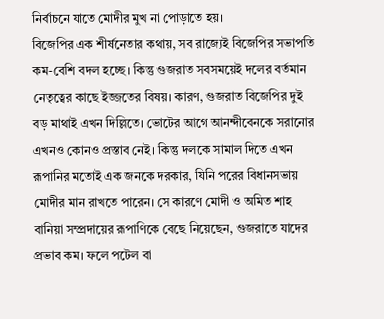নির্বাচনে যাতে মোদীর মুখ না পোড়াতে হয়।
বিজেপির এক শীর্ষনেতার কথায়, সব রাজ্যেই বিজেপির সভাপতি কম-বেশি বদল হচ্ছে। কিন্তু গুজরাত সবসময়েই দলের বর্তমান নেতৃত্বের কাছে ইজ্জতের বিষয়। কারণ, গুজরাত বিজেপির দুই বড় মাথাই এখন দিল্লিতে। ভোটের আগে আনন্দীবেনকে সরানোর এখনও কোনও প্রস্তাব নেই। কিন্তু দলকে সামাল দিতে এখন রূপানির মতোই এক জনকে দরকার, যিনি পরের বিধানসভায় মোদীর মান রাখতে পারেন। সে কারণে মোদী ও অমিত শাহ বানিয়া সম্প্রদায়ের রূপাণিকে বেছে নিয়েছেন, গুজরাতে যাদের প্রভাব কম। ফলে পটেল বা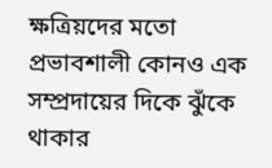ক্ষত্রিয়দের মতো প্রভাবশালী কোনও এক সম্প্রদায়ের দিকে ঝুঁকে থাকার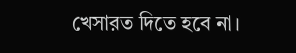খেসারত দিতে হবে না।